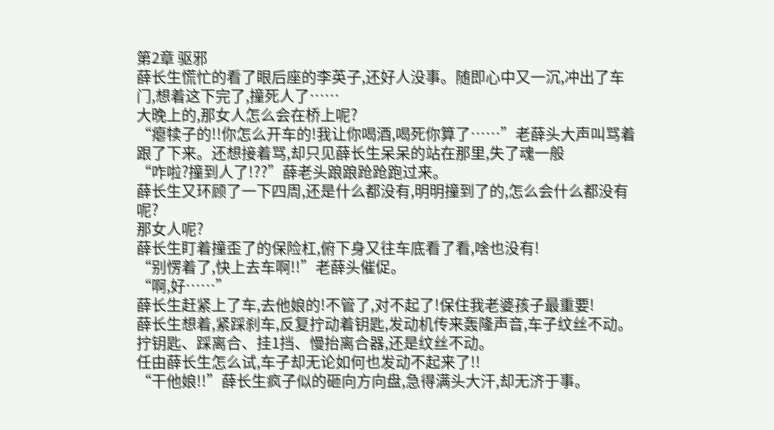第2章 驱邪
薛长生慌忙的看了眼后座的李英子,还好人没事。随即心中又一沉,冲出了车门,想着这下完了,撞死人了……
大晚上的,那女人怎么会在桥上呢?
“瘪犊子的!!你怎么开车的!我让你喝酒,喝死你算了……”老薛头大声叫骂着跟了下来。还想接着骂,却只见薛长生呆呆的站在那里,失了魂一般
“咋啦?撞到人了!??”薛老头踉踉跄跄跑过来。
薛长生又环顾了一下四周,还是什么都没有,明明撞到了的,怎么会什么都没有呢?
那女人呢?
薛长生盯着撞歪了的保险杠,俯下身又往车底看了看,啥也没有!
“别愣着了,快上去车啊!!”老薛头催促。
“啊,好……”
薛长生赶紧上了车,去他娘的!不管了,对不起了!保住我老婆孩子最重要!
薛长生想着,紧踩刹车,反复拧动着钥匙,发动机传来轰隆声音,车子纹丝不动。
拧钥匙、踩离合、挂1挡、慢抬离合器,还是纹丝不动。
任由薛长生怎么试,车子却无论如何也发动不起来了!!
“干他娘!!”薛长生疯子似的砸向方向盘,急得满头大汗,却无济于事。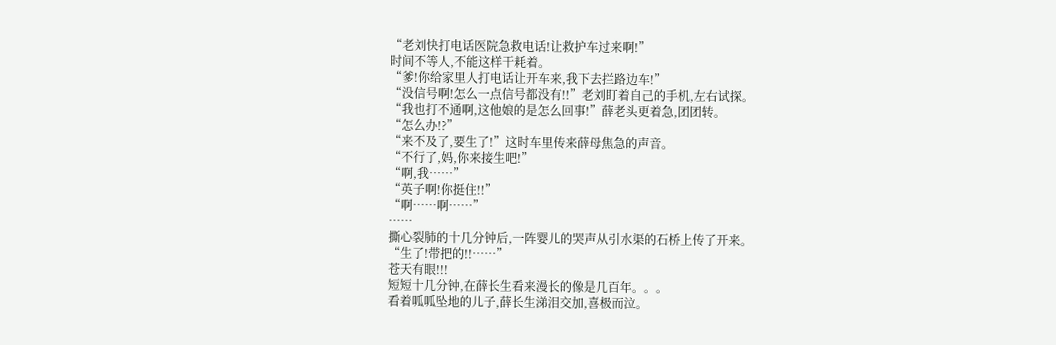“老刘快打电话医院急救电话!让救护车过来啊!”
时间不等人,不能这样干耗着。
“爹!你给家里人打电话让开车来,我下去拦路边车!”
“没信号啊!怎么一点信号都没有!!”老刘盯着自己的手机,左右试探。
“我也打不通啊,这他娘的是怎么回事!”薛老头更着急,团团转。
“怎么办!?”
“来不及了,要生了!”这时车里传来薛母焦急的声音。
“不行了,妈,你来接生吧!”
“啊,我……”
“英子啊!你挺住!!”
“啊……啊……”
……
撕心裂肺的十几分钟后,一阵婴儿的哭声从引水渠的石桥上传了开来。
“生了!带把的!!……”
苍天有眼!!!
短短十几分钟,在薛长生看来漫长的像是几百年。。。
看着呱呱坠地的儿子,薛长生涕泪交加,喜极而泣。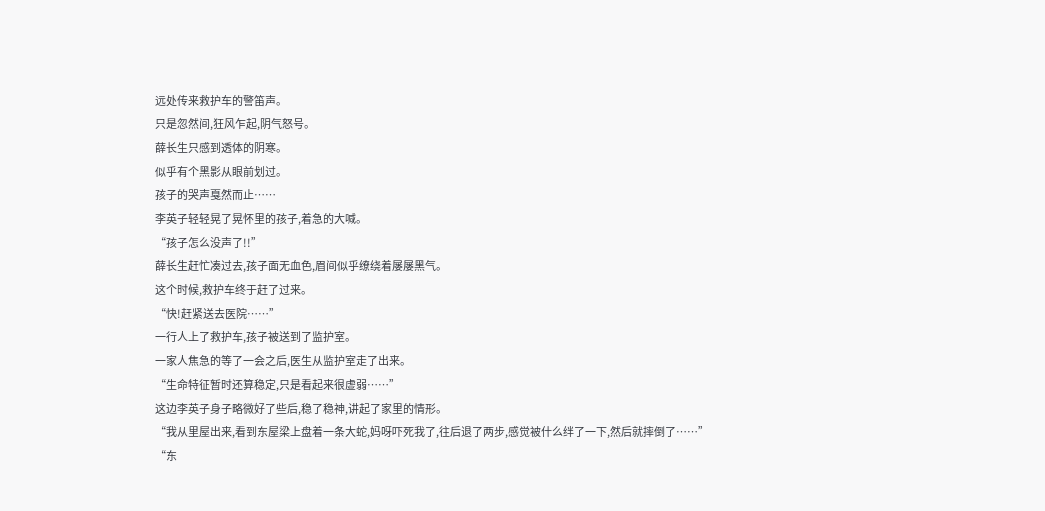远处传来救护车的警笛声。
只是忽然间,狂风乍起,阴气怒号。
薛长生只感到透体的阴寒。
似乎有个黑影从眼前划过。
孩子的哭声戛然而止……
李英子轻轻晃了晃怀里的孩子,着急的大喊。
“孩子怎么没声了!!”
薛长生赶忙凑过去,孩子面无血色,眉间似乎缭绕着屡屡黑气。
这个时候,救护车终于赶了过来。
“快!赶紧送去医院……”
一行人上了救护车,孩子被送到了监护室。
一家人焦急的等了一会之后,医生从监护室走了出来。
“生命特征暂时还算稳定,只是看起来很虚弱……”
这边李英子身子略微好了些后,稳了稳神,讲起了家里的情形。
“我从里屋出来,看到东屋梁上盘着一条大蛇,妈呀吓死我了,往后退了两步,感觉被什么绊了一下,然后就摔倒了……”
“东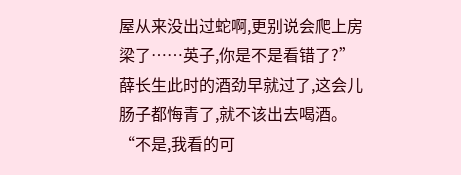屋从来没出过蛇啊,更别说会爬上房梁了……英子,你是不是看错了?”薛长生此时的酒劲早就过了,这会儿肠子都悔青了,就不该出去喝酒。
“不是,我看的可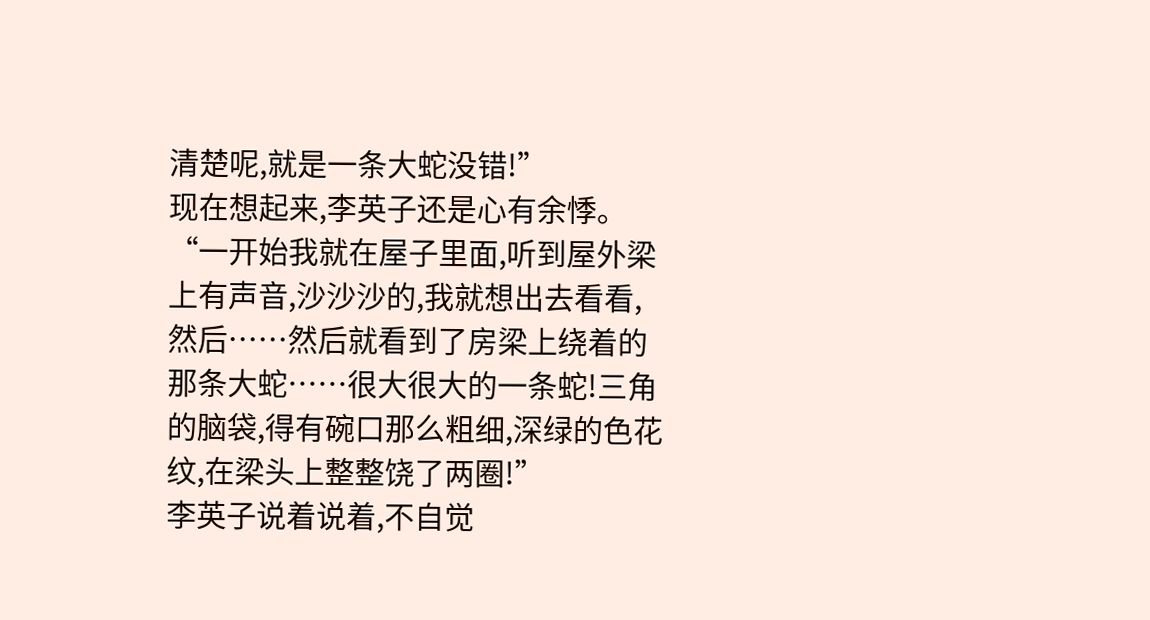清楚呢,就是一条大蛇没错!”
现在想起来,李英子还是心有余悸。
“一开始我就在屋子里面,听到屋外梁上有声音,沙沙沙的,我就想出去看看,然后……然后就看到了房梁上绕着的那条大蛇……很大很大的一条蛇!三角的脑袋,得有碗口那么粗细,深绿的色花纹,在梁头上整整饶了两圈!”
李英子说着说着,不自觉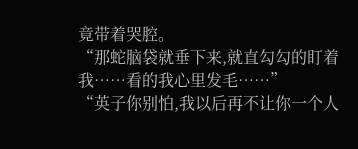竟带着哭腔。
“那蛇脑袋就垂下来,就直勾勾的盯着我……看的我心里发毛……”
“英子你别怕,我以后再不让你一个人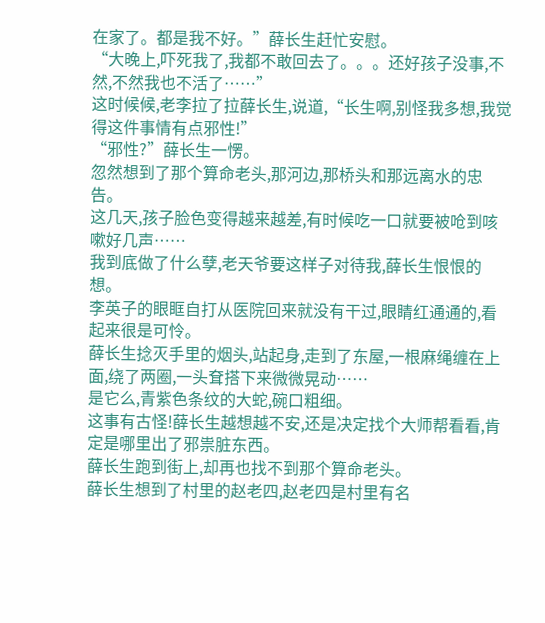在家了。都是我不好。”薛长生赶忙安慰。
“大晚上,吓死我了,我都不敢回去了。。。还好孩子没事,不然,不然我也不活了……”
这时候候,老李拉了拉薛长生,说道,“长生啊,别怪我多想,我觉得这件事情有点邪性!”
“邪性?”薛长生一愣。
忽然想到了那个算命老头,那河边,那桥头和那远离水的忠告。
这几天,孩子脸色变得越来越差,有时候吃一口就要被呛到咳嗽好几声……
我到底做了什么孽,老天爷要这样子对待我,薛长生恨恨的想。
李英子的眼眶自打从医院回来就没有干过,眼睛红通通的,看起来很是可怜。
薛长生捻灭手里的烟头,站起身,走到了东屋,一根麻绳缠在上面,绕了两圈,一头耷搭下来微微晃动……
是它么,青紫色条纹的大蛇,碗口粗细。
这事有古怪!薛长生越想越不安,还是决定找个大师帮看看,肯定是哪里出了邪祟脏东西。
薛长生跑到街上,却再也找不到那个算命老头。
薛长生想到了村里的赵老四,赵老四是村里有名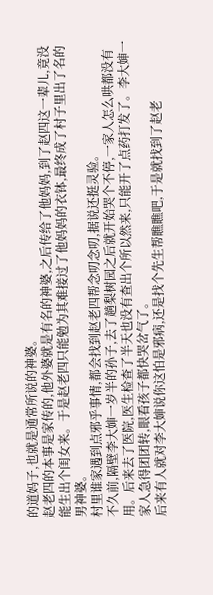的道妈子,也就是通常所说的神婆。
赵老四的本事是家传的,他外婆就是有名的神婆,之后传给了他妈妈,到了赵四这一辈儿,竟没能生出个闺女来。于是赵老四只能勉为其难接过了他妈妈的衣钵,最终成了村子里出了名的男神婆。
村里谁家遇到点邪乎事情,都会找到赵老四帮念叨念叨,据说还挺灵验。
不久前,隔壁李大婶一岁半的孙子,去了趟梨树园之后就开始哭个不停,一家人怎么哄都没有用。后来去了医院,医生检查了半天也没有查出个所以然来,只能开了点药打发了。李大婶一家人急得团团转,眼看孩子都快哭岔气了。
后来有人就对李大婶说你这怕是邪病,还是找个先生帮瞧瞧吧,于是就找到了赵老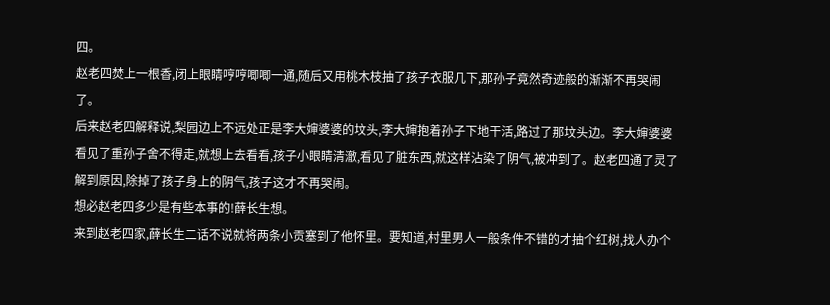四。
赵老四焚上一根香,闭上眼睛哼哼唧唧一通,随后又用桃木枝抽了孩子衣服几下,那孙子竟然奇迹般的渐渐不再哭闹了。
后来赵老四解释说,梨园边上不远处正是李大婶婆婆的坟头,李大婶抱着孙子下地干活,路过了那坟头边。李大婶婆婆看见了重孙子舍不得走,就想上去看看,孩子小眼睛清澈,看见了脏东西,就这样沾染了阴气,被冲到了。赵老四通了灵了解到原因,除掉了孩子身上的阴气,孩子这才不再哭闹。
想必赵老四多少是有些本事的!薛长生想。
来到赵老四家,薛长生二话不说就将两条小贡塞到了他怀里。要知道,村里男人一般条件不错的才抽个红树,找人办个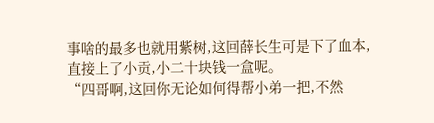事啥的最多也就用紫树,这回薛长生可是下了血本,直接上了小贡,小二十块钱一盒呢。
“四哥啊,这回你无论如何得帮小弟一把,不然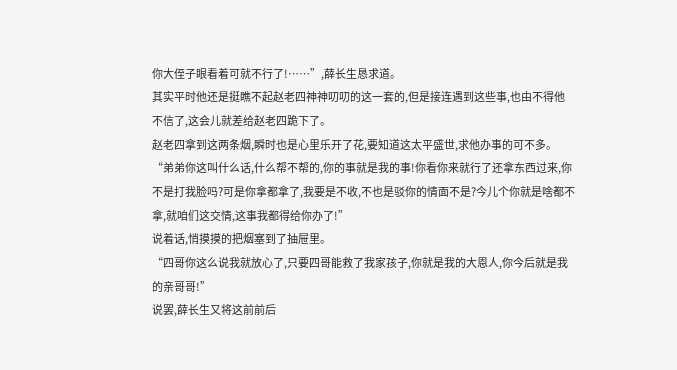你大侄子眼看着可就不行了!……”,薛长生恳求道。
其实平时他还是挺瞧不起赵老四神神叨叨的这一套的,但是接连遇到这些事,也由不得他不信了,这会儿就差给赵老四跪下了。
赵老四拿到这两条烟,瞬时也是心里乐开了花,要知道这太平盛世,求他办事的可不多。
“弟弟你这叫什么话,什么帮不帮的,你的事就是我的事!你看你来就行了还拿东西过来,你不是打我脸吗?可是你拿都拿了,我要是不收,不也是驳你的情面不是?今儿个你就是啥都不拿,就咱们这交情,这事我都得给你办了!”
说着话,悄摸摸的把烟塞到了抽屉里。
“四哥你这么说我就放心了,只要四哥能救了我家孩子,你就是我的大恩人,你今后就是我的亲哥哥!”
说罢,薛长生又将这前前后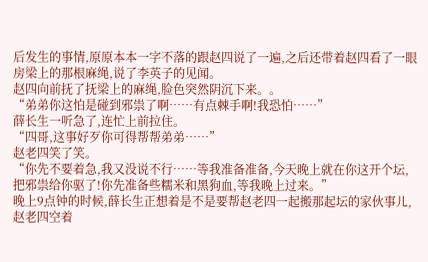后发生的事情,原原本本一字不落的跟赵四说了一遍,之后还带着赵四看了一眼房梁上的那根麻绳,说了李英子的见闻。
赵四向前抚了抚梁上的麻绳,脸色突然阴沉下来。。
“弟弟你这怕是碰到邪祟了啊……有点棘手啊!我恐怕……”
薛长生一听急了,连忙上前拉住。
“四哥,这事好歹你可得帮帮弟弟……”
赵老四笑了笑。
“你先不要着急,我又没说不行……等我准备准备,今天晚上就在你这开个坛,把邪祟给你驱了!你先准备些糯米和黑狗血,等我晚上过来。”
晚上9点钟的时候,薛长生正想着是不是要帮赵老四一起搬那起坛的家伙事儿,赵老四空着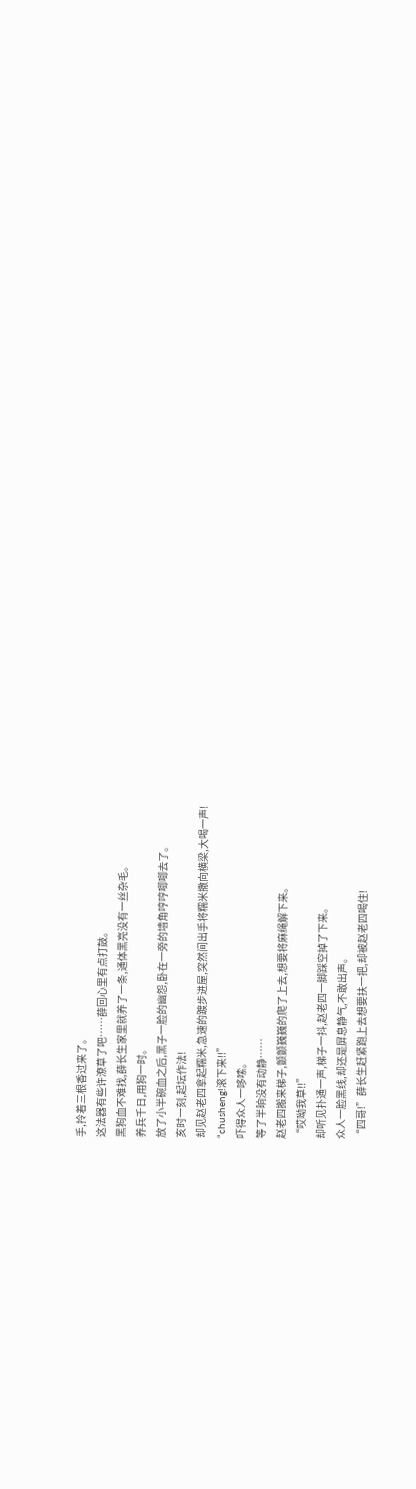手,拎着三根香过来了。
这法器有些许潦草了吧……薛回心里有点打鼓。
黑狗血不难找,薛长生家里就养了一条,通体黑亮没有一丝杂毛。
养兵千日,用狗一时。
放了小半碗血之后,黑子一脸的幽怨,卧在一旁的墙角哼哼唧唧去了。
亥时一刻,起坛作法!
却见赵老四拿起糯米,急速的踱步进屋,突然间出手将糯米撒向横梁,大喝一声!
“chusheng!滚下来!!”
吓得众人一哆嗦。
等了半晌没有动静……
赵老四搬来梯子,颤颤巍巍的爬了上去,想要将麻绳解下来。
“哎呦我草!!”
却听见扑通一声,梯子一抖,赵老四一脚踩空掉了下来。
众人一脸黑线,却还是屏息静气,不敢出声。
“四哥!”薛长生赶紧跑上去想要扶一把,却被赵老四喝住!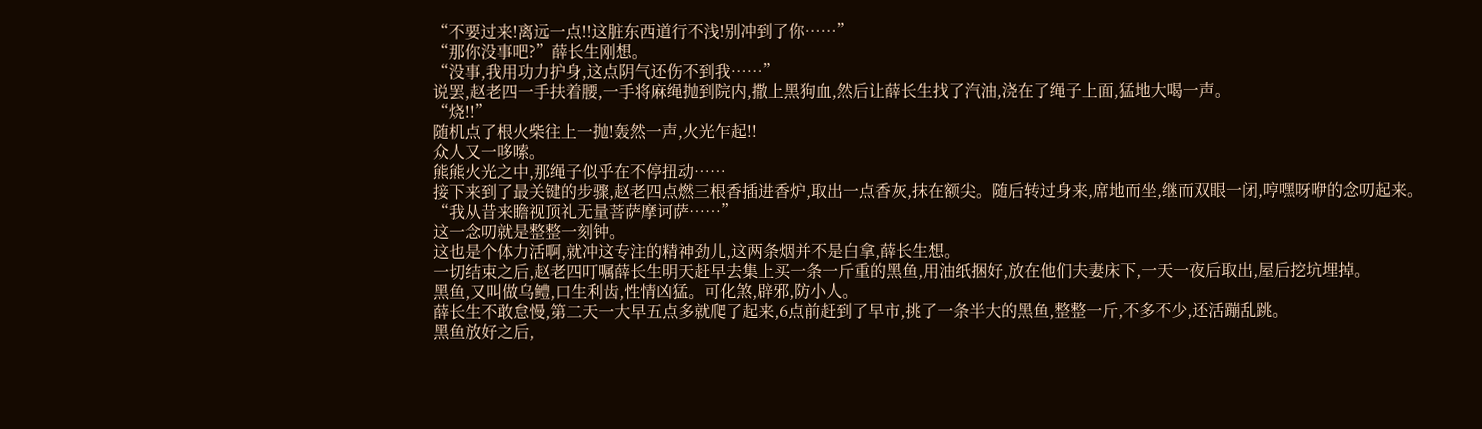“不要过来!离远一点!!这脏东西道行不浅!别冲到了你……”
“那你没事吧?”薛长生刚想。
“没事,我用功力护身,这点阴气还伤不到我……”
说罢,赵老四一手扶着腰,一手将麻绳抛到院内,撒上黑狗血,然后让薛长生找了汽油,浇在了绳子上面,猛地大喝一声。
“烧!!”
随机点了根火柴往上一抛!轰然一声,火光乍起!!
众人又一哆嗦。
熊熊火光之中,那绳子似乎在不停扭动……
接下来到了最关键的步骤,赵老四点燃三根香插进香炉,取出一点香灰,抹在额尖。随后转过身来,席地而坐,继而双眼一闭,哼嘿呀咿的念叨起来。
“我从昔来瞻视顶礼无量菩萨摩诃萨……”
这一念叨就是整整一刻钟。
这也是个体力活啊,就冲这专注的精神劲儿,这两条烟并不是白拿,薛长生想。
一切结束之后,赵老四叮嘱薛长生明天赶早去集上买一条一斤重的黑鱼,用油纸捆好,放在他们夫妻床下,一天一夜后取出,屋后挖坑埋掉。
黑鱼,又叫做乌鳢,口生利齿,性情凶猛。可化煞,辟邪,防小人。
薛长生不敢怠慢,第二天一大早五点多就爬了起来,6点前赶到了早市,挑了一条半大的黑鱼,整整一斤,不多不少,还活蹦乱跳。
黑鱼放好之后,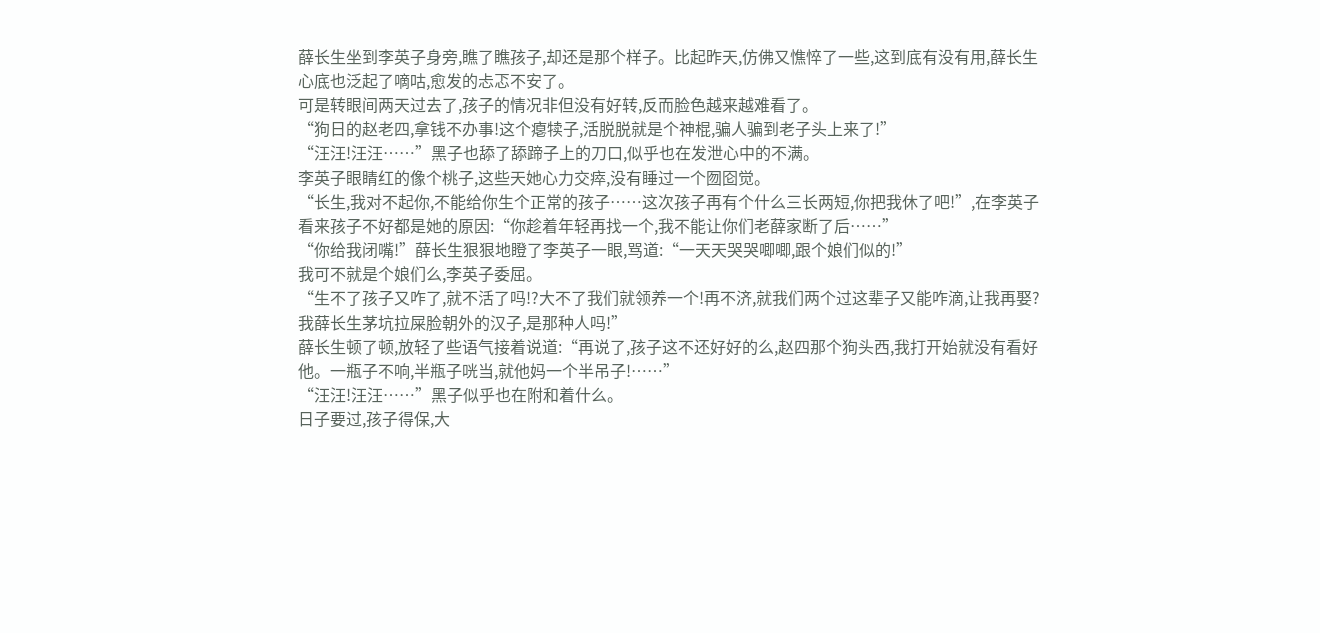薛长生坐到李英子身旁,瞧了瞧孩子,却还是那个样子。比起昨天,仿佛又憔悴了一些,这到底有没有用,薛长生心底也泛起了嘀咕,愈发的忐忑不安了。
可是转眼间两天过去了,孩子的情况非但没有好转,反而脸色越来越难看了。
“狗日的赵老四,拿钱不办事!这个瘪犊子,活脱脱就是个神棍,骗人骗到老子头上来了!”
“汪汪!汪汪……”黑子也舔了舔蹄子上的刀口,似乎也在发泄心中的不满。
李英子眼睛红的像个桃子,这些天她心力交瘁,没有睡过一个囫囵觉。
“长生,我对不起你,不能给你生个正常的孩子……这次孩子再有个什么三长两短,你把我休了吧!”,在李英子看来孩子不好都是她的原因:“你趁着年轻再找一个,我不能让你们老薛家断了后……”
“你给我闭嘴!”薛长生狠狠地瞪了李英子一眼,骂道:“一天天哭哭唧唧,跟个娘们似的!”
我可不就是个娘们么,李英子委屈。
“生不了孩子又咋了,就不活了吗!?大不了我们就领养一个!再不济,就我们两个过这辈子又能咋滴,让我再娶?我薛长生茅坑拉屎脸朝外的汉子,是那种人吗!”
薛长生顿了顿,放轻了些语气接着说道:“再说了,孩子这不还好好的么,赵四那个狗头西,我打开始就没有看好他。一瓶子不响,半瓶子咣当,就他妈一个半吊子!……”
“汪汪!汪汪……”黑子似乎也在附和着什么。
日子要过,孩子得保,大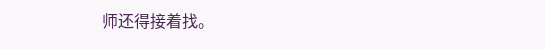师还得接着找。